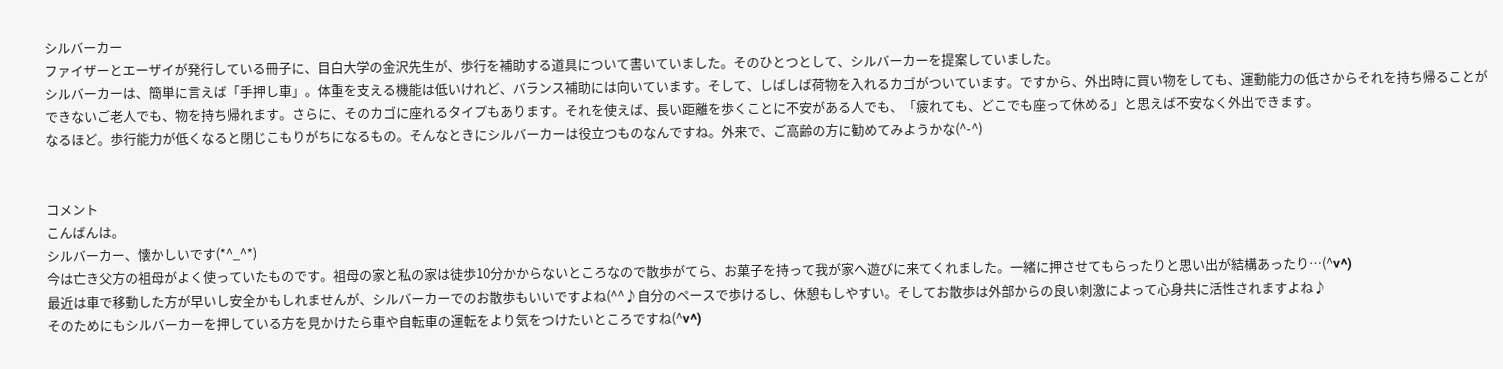シルバーカー
ファイザーとエーザイが発行している冊子に、目白大学の金沢先生が、歩行を補助する道具について書いていました。そのひとつとして、シルバーカーを提案していました。
シルバーカーは、簡単に言えば「手押し車」。体重を支える機能は低いけれど、バランス補助には向いています。そして、しばしば荷物を入れるカゴがついています。ですから、外出時に買い物をしても、運動能力の低さからそれを持ち帰ることができないご老人でも、物を持ち帰れます。さらに、そのカゴに座れるタイプもあります。それを使えば、長い距離を歩くことに不安がある人でも、「疲れても、どこでも座って休める」と思えば不安なく外出できます。
なるほど。歩行能力が低くなると閉じこもりがちになるもの。そんなときにシルバーカーは役立つものなんですね。外来で、ご高齢の方に勧めてみようかな(^-^)


コメント
こんばんは。
シルバーカー、懐かしいです(*^_^*)
今は亡き父方の祖母がよく使っていたものです。祖母の家と私の家は徒歩10分かからないところなので散歩がてら、お菓子を持って我が家へ遊びに来てくれました。一緒に押させてもらったりと思い出が結構あったり…(^v^)
最近は車で移動した方が早いし安全かもしれませんが、シルバーカーでのお散歩もいいですよね(^^♪自分のペースで歩けるし、休憩もしやすい。そしてお散歩は外部からの良い刺激によって心身共に活性されますよね♪
そのためにもシルバーカーを押している方を見かけたら車や自転車の運転をより気をつけたいところですね(^v^)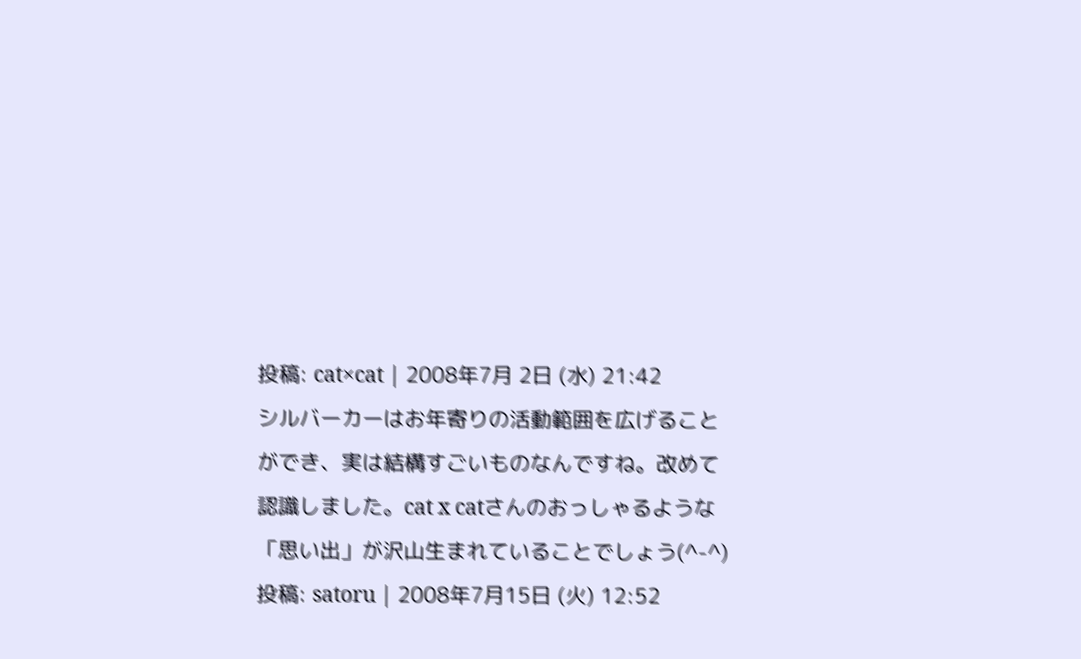投稿: cat×cat | 2008年7月 2日 (水) 21:42
シルバーカーはお年寄りの活動範囲を広げることができ、実は結構すごいものなんですね。改めて認識しました。cat x catさんのおっしゃるような「思い出」が沢山生まれていることでしょう(^-^)
投稿: satoru | 2008年7月15日 (火) 12:52